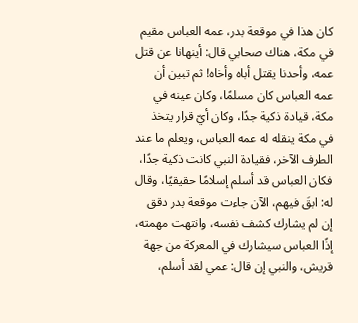كان هذا في موقعة بدر، عمه العباس مقيم في مكة، هناك صحابي قال: أينهانا عن قتل عمه، وأحدنا يقتل أباه وأخاه! ثم تبين أن عمه العباس كان مسلمًا، وكان عينه في مكة، قيادة ذكية جدًا، وكان أيّ قرار يتخذ في مكة ينقله له عمه العباس، ويعلم ما عند الطرف الآخر، فقيادة النبي كانت ذكية جدًا، فكان العباس قد أسلم إسلامًا حقيقيًا، وقال له: ابقَ فيهم، الآن جاءت موقعة بدر دقق إن لم يشارك كشف نفسه، وانتهت مهمته، إذًا العباس سيشارك في المعركة من جهة قريش، والنبي إن قال: عمي لقد أسلم،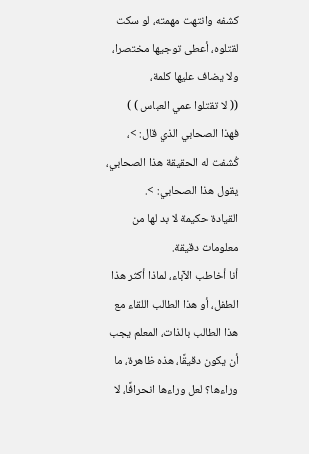كشفه وانتهت مهمته، لو سكت لقتلوه، أعطى توجيها مختصرا، ولا يضاف عليها كلمة،
(( لا تقتلوا عمي العباس ) )
فهذا الصحابي الذي قال: >، كُشفت له الحقيقة هذا الصحابي، يقول هذا الصحابي: >.
القيادة حكيمة لا بد لها من معلومات دقيقة.
أنا أخاطب الآباء، لماذا أكثر هذا الطفل، أو هذا الطالب اللقاء مع هذا الطالب بالذات، المعلم يجب أن يكون دقيقًا، هذه ظاهرة، ما وراءها؟ لعل وراءها انحرافًا، لا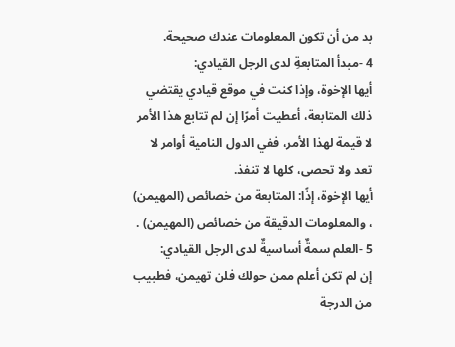بد من أن تكون المعلومات عندك صحيحة.
4 -مبدأ المتابعةِ لدى الرجل القيادي:
أيها الإخوة، وإذا كنت في موقع قيادي يقتضي ذلك المتابعة، أعطيت أمرًا إن لم تتابع هذا الأمر لا قيمة لهذا الأمر، ففي الدول النامية أوامر لا تعد ولا تحصى، كلها لا تنفذ.
أيها الإخوة، إذًا: المتابعة من خصائص (المهيمن) ، والمعلومات الدقيقة من خصائص (المهيمن) .
5 -العلم سمةٌ أساسيةٌ لدى الرجل القيادي:
إن لم تكن أعلم ممن حولك فلن تهيمن، فطبيب من الدرجة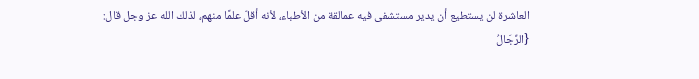العاشرة لن يستطيع أن يدير مستشفى فيه عمالقة من الأطباء، لأنه أقلّ علمًا منهم، لذلك الله عز وجل قال:
{الرِّجَالُ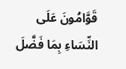قَوَّامُونَ عَلَى النِّسَاءِ بِمَا فَضَّلَ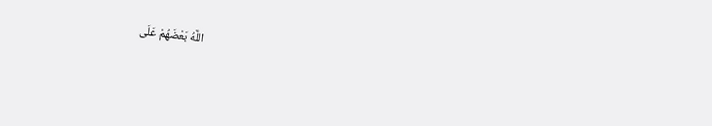اللَّهُ بَعْضَهُمْ عَلَى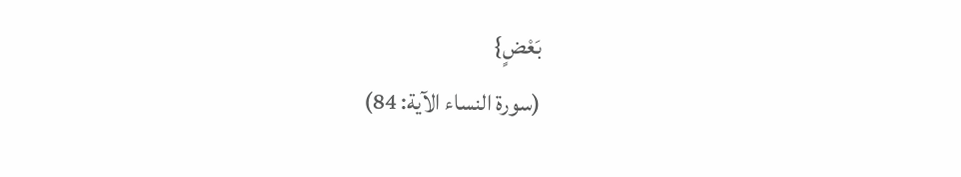بَعْضٍ}
(سورة النساء الآية: 84)